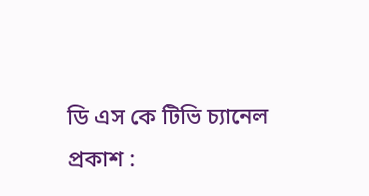ডি এস কে টিভি চ্যানেল
প্রকাশ :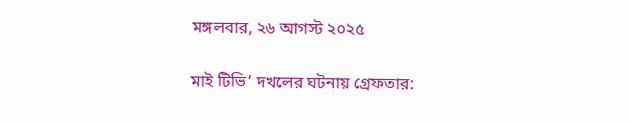মঙ্গলবার, ২৬ আগস্ট ২০২৫

মাই টিভি’ দখলের ঘটনায় গ্রেফতার: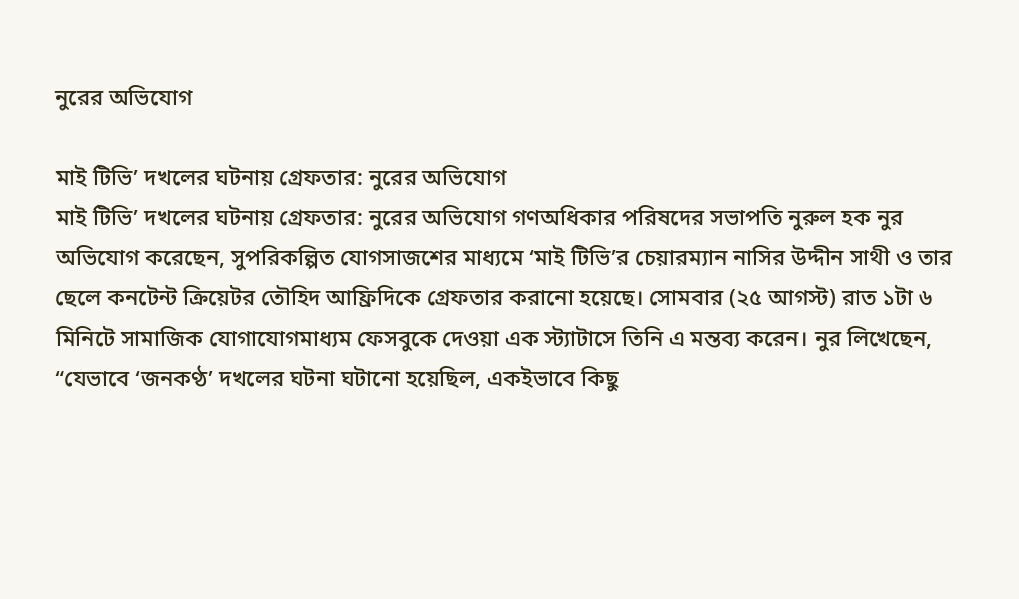নুরের অভিযোগ

মাই টিভি’ দখলের ঘটনায় গ্রেফতার: নুরের অভিযোগ
মাই টিভি’ দখলের ঘটনায় গ্রেফতার: নুরের অভিযোগ গণঅধিকার পরিষদের সভাপতি নুরুল হক নুর অভিযোগ করেছেন, সুপরিকল্পিত যোগসাজশের মাধ্যমে ‘মাই টিভি’র চেয়ারম্যান নাসির উদ্দীন সাথী ও তার ছেলে কনটেন্ট ক্রিয়েটর তৌহিদ আফ্রিদিকে গ্রেফতার করানো হয়েছে। সোমবার (২৫ আগস্ট) রাত ১টা ৬ মিনিটে সামাজিক যোগাযোগমাধ্যম ফেসবুকে দেওয়া এক স্ট্যাটাসে তিনি এ মন্তব্য করেন। নুর লিখেছেন, “যেভাবে ‘জনকণ্ঠ’ দখলের ঘটনা ঘটানো হয়েছিল, একইভাবে কিছু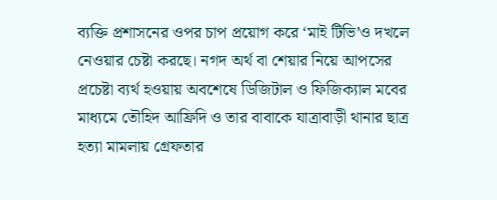ব্যক্তি প্রশাসনের ওপর চাপ প্রয়োগ করে ‘মাই টিভি’ও দখলে নেওয়ার চেষ্টা করছে। নগদ অর্থ বা শেয়ার নিয়ে আপসের প্রচেষ্টা ব্যর্থ হওয়ায় অবশেষে ডিজিটাল ও ফিজিক্যাল মবের মাধ্যমে তৌহিদ আফ্রিদি ও তার বাবাকে যাত্রাবাড়ী থানার ছাত্র হত্যা মামলায় গ্রেফতার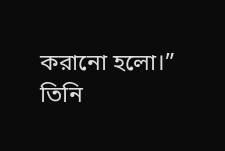করানো হলো।” তিনি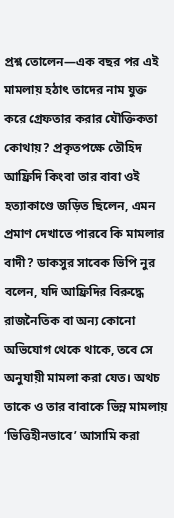প্রশ্ন তোলেন—এক বছর পর এই মামলায় হঠাৎ তাদের নাম যুক্ত করে গ্রেফতার করার যৌক্তিকতা কোথায়? প্রকৃতপক্ষে তৌহিদ আফ্রিদি কিংবা তার বাবা ওই হত্যাকাণ্ডে জড়িত ছিলেন, এমন প্রমাণ দেখাতে পারবে কি মামলার বাদী? ডাকসুর সাবেক ভিপি নুর বলেন, যদি আফ্রিদির বিরুদ্ধে রাজনৈতিক বা অন্য কোনো অভিযোগ থেকে থাকে, তবে সে অনুযায়ী মামলা করা যেত। অথচ তাকে ও তার বাবাকে ভিন্ন মামলায় ‘ভিত্তিহীনভাবে’ আসামি করা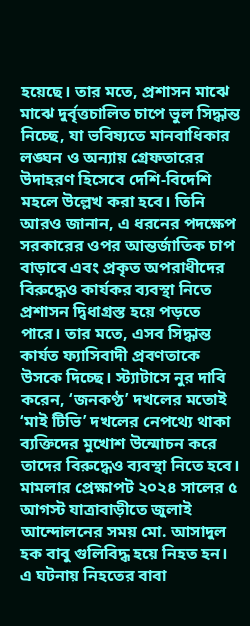হয়েছে। তার মতে, প্রশাসন মাঝে মাঝে দুর্বৃত্তচালিত চাপে ভুল সিদ্ধান্ত নিচ্ছে, যা ভবিষ্যতে মানবাধিকার লঙ্ঘন ও অন্যায় গ্রেফতারের উদাহরণ হিসেবে দেশি-বিদেশি মহলে উল্লেখ করা হবে। তিনি আরও জানান, এ ধরনের পদক্ষেপ সরকারের ওপর আন্তর্জাতিক চাপ বাড়াবে এবং প্রকৃত অপরাধীদের বিরুদ্ধেও কার্যকর ব্যবস্থা নিতে প্রশাসন দ্বিধাগ্রস্ত হয়ে পড়তে পারে। তার মতে, এসব সিদ্ধান্ত কার্যত ফ্যাসিবাদী প্রবণতাকে উসকে দিচ্ছে। স্ট্যাটাসে নুর দাবি করেন, ‘জনকণ্ঠ’ দখলের মতোই ‘মাই টিভি’ দখলের নেপথ্যে থাকা ব্যক্তিদের মুখোশ উন্মোচন করে তাদের বিরুদ্ধেও ব্যবস্থা নিতে হবে। মামলার প্রেক্ষাপট ২০২৪ সালের ৫ আগস্ট যাত্রাবাড়ীতে জুলাই আন্দোলনের সময় মো. আসাদুল হক বাবু গুলিবিদ্ধ হয়ে নিহত হন। এ ঘটনায় নিহতের বাবা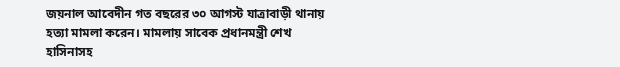জয়নাল আবেদীন গত বছরের ৩০ আগস্ট যাত্রাবাড়ী থানায় হত্যা মামলা করেন। মামলায় সাবেক প্রধানমন্ত্রী শেখ হাসিনাসহ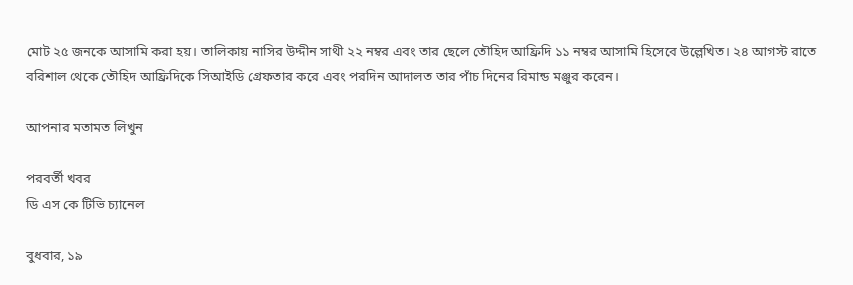মোট ২৫ জনকে আসামি করা হয়। তালিকায় নাসির উদ্দীন সাথী ২২ নম্বর এবং তার ছেলে তৌহিদ আফ্রিদি ১১ নম্বর আসামি হিসেবে উল্লেখিত। ২৪ আগস্ট রাতে বরিশাল থেকে তৌহিদ আফ্রিদিকে সিআইডি গ্রেফতার করে এবং পরদিন আদালত তার পাঁচ দিনের রিমান্ড মঞ্জুর করেন।

আপনার মতামত লিখুন

পরবর্তী খবর
ডি এস কে টিভি চ্যানেল

বুধবার, ১৯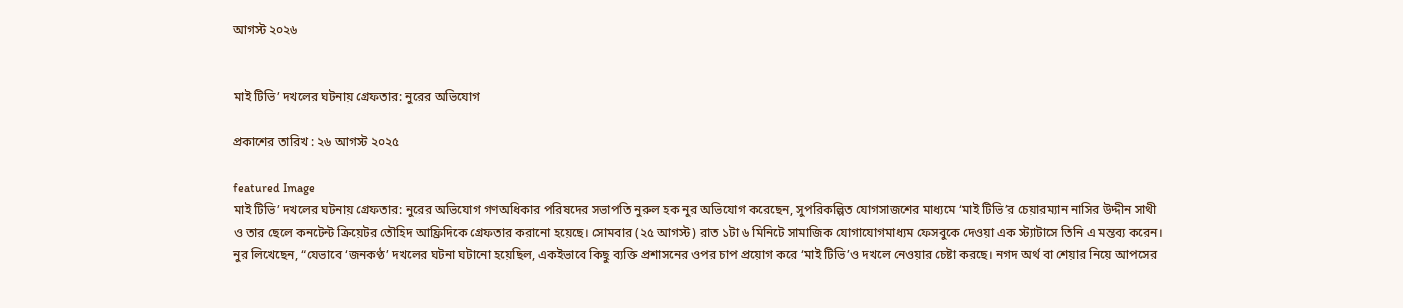আগস্ট ২০২৬


মাই টিভি’ দখলের ঘটনায় গ্রেফতার: নুরের অভিযোগ

প্রকাশের তারিখ : ২৬ আগস্ট ২০২৫

featured Image
মাই টিভি’ দখলের ঘটনায় গ্রেফতার: নুরের অভিযোগ গণঅধিকার পরিষদের সভাপতি নুরুল হক নুর অভিযোগ করেছেন, সুপরিকল্পিত যোগসাজশের মাধ্যমে ‘মাই টিভি’র চেয়ারম্যান নাসির উদ্দীন সাথী ও তার ছেলে কনটেন্ট ক্রিয়েটর তৌহিদ আফ্রিদিকে গ্রেফতার করানো হয়েছে। সোমবার (২৫ আগস্ট) রাত ১টা ৬ মিনিটে সামাজিক যোগাযোগমাধ্যম ফেসবুকে দেওয়া এক স্ট্যাটাসে তিনি এ মন্তব্য করেন। নুর লিখেছেন, “যেভাবে ‘জনকণ্ঠ’ দখলের ঘটনা ঘটানো হয়েছিল, একইভাবে কিছু ব্যক্তি প্রশাসনের ওপর চাপ প্রয়োগ করে ‘মাই টিভি’ও দখলে নেওয়ার চেষ্টা করছে। নগদ অর্থ বা শেয়ার নিয়ে আপসের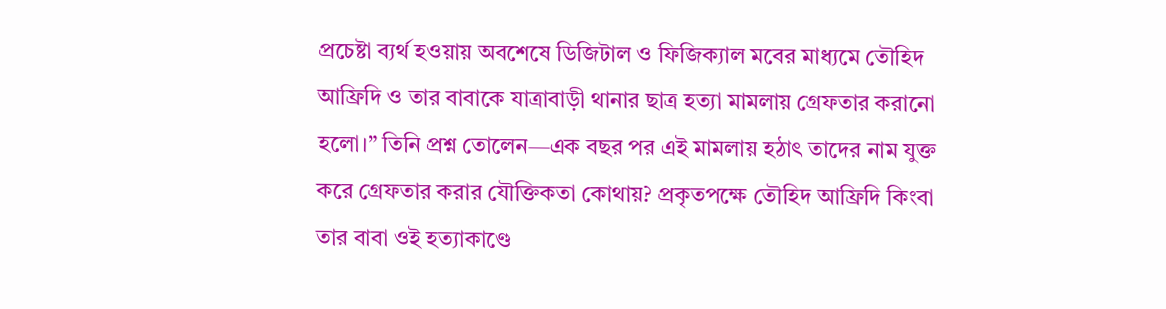প্রচেষ্টা ব্যর্থ হওয়ায় অবশেষে ডিজিটাল ও ফিজিক্যাল মবের মাধ্যমে তৌহিদ আফ্রিদি ও তার বাবাকে যাত্রাবাড়ী থানার ছাত্র হত্যা মামলায় গ্রেফতার করানো হলো।” তিনি প্রশ্ন তোলেন—এক বছর পর এই মামলায় হঠাৎ তাদের নাম যুক্ত করে গ্রেফতার করার যৌক্তিকতা কোথায়? প্রকৃতপক্ষে তৌহিদ আফ্রিদি কিংবা তার বাবা ওই হত্যাকাণ্ডে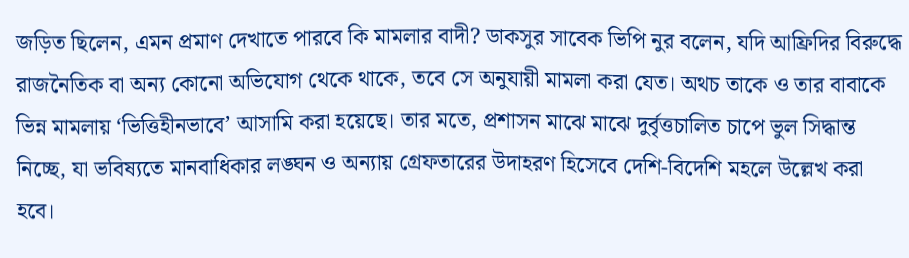জড়িত ছিলেন, এমন প্রমাণ দেখাতে পারবে কি মামলার বাদী? ডাকসুর সাবেক ভিপি নুর বলেন, যদি আফ্রিদির বিরুদ্ধে রাজনৈতিক বা অন্য কোনো অভিযোগ থেকে থাকে, তবে সে অনুযায়ী মামলা করা যেত। অথচ তাকে ও তার বাবাকে ভিন্ন মামলায় ‘ভিত্তিহীনভাবে’ আসামি করা হয়েছে। তার মতে, প্রশাসন মাঝে মাঝে দুর্বৃত্তচালিত চাপে ভুল সিদ্ধান্ত নিচ্ছে, যা ভবিষ্যতে মানবাধিকার লঙ্ঘন ও অন্যায় গ্রেফতারের উদাহরণ হিসেবে দেশি-বিদেশি মহলে উল্লেখ করা হবে।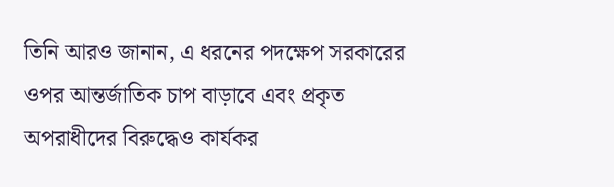তিনি আরও জানান, এ ধরনের পদক্ষেপ সরকারের ওপর আন্তর্জাতিক চাপ বাড়াবে এবং প্রকৃত অপরাধীদের বিরুদ্ধেও কার্যকর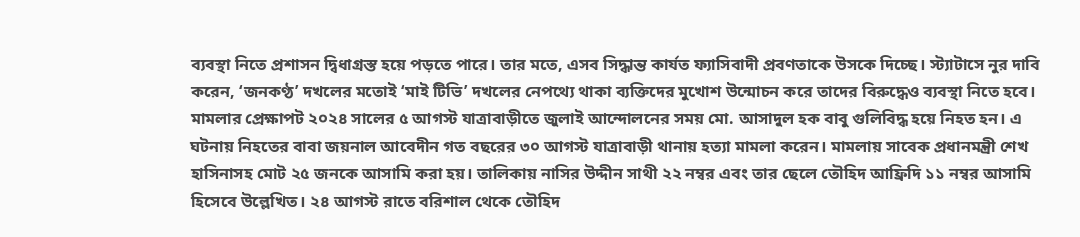ব্যবস্থা নিতে প্রশাসন দ্বিধাগ্রস্ত হয়ে পড়তে পারে। তার মতে, এসব সিদ্ধান্ত কার্যত ফ্যাসিবাদী প্রবণতাকে উসকে দিচ্ছে। স্ট্যাটাসে নুর দাবি করেন, ‘জনকণ্ঠ’ দখলের মতোই ‘মাই টিভি’ দখলের নেপথ্যে থাকা ব্যক্তিদের মুখোশ উন্মোচন করে তাদের বিরুদ্ধেও ব্যবস্থা নিতে হবে। মামলার প্রেক্ষাপট ২০২৪ সালের ৫ আগস্ট যাত্রাবাড়ীতে জুলাই আন্দোলনের সময় মো. আসাদুল হক বাবু গুলিবিদ্ধ হয়ে নিহত হন। এ ঘটনায় নিহতের বাবা জয়নাল আবেদীন গত বছরের ৩০ আগস্ট যাত্রাবাড়ী থানায় হত্যা মামলা করেন। মামলায় সাবেক প্রধানমন্ত্রী শেখ হাসিনাসহ মোট ২৫ জনকে আসামি করা হয়। তালিকায় নাসির উদ্দীন সাথী ২২ নম্বর এবং তার ছেলে তৌহিদ আফ্রিদি ১১ নম্বর আসামি হিসেবে উল্লেখিত। ২৪ আগস্ট রাতে বরিশাল থেকে তৌহিদ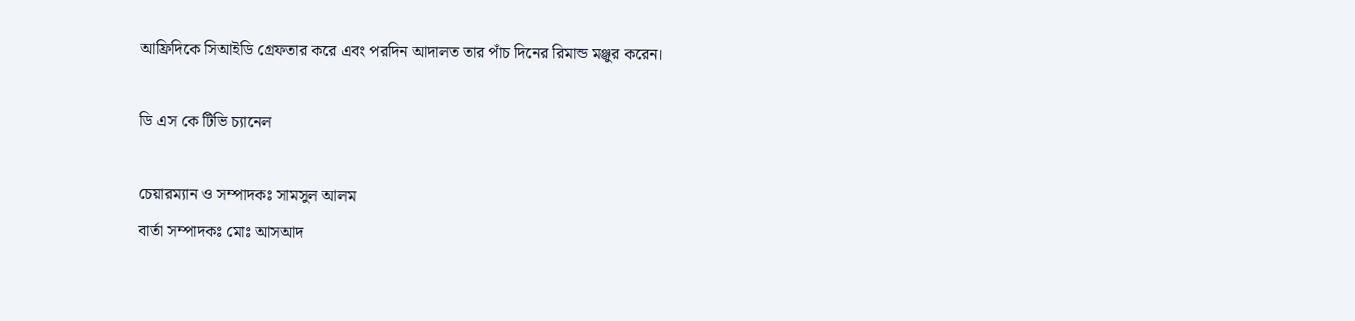আফ্রিদিকে সিআইডি গ্রেফতার করে এবং পরদিন আদালত তার পাঁচ দিনের রিমান্ড মঞ্জুর করেন।

ডি এস কে টিভি চ্যানেল

চেয়ারম্যান ও সম্পাদকঃ সামসুল আলম
বার্তা সম্পাদকঃ মোঃ আসআদ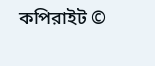কপিরাইট ©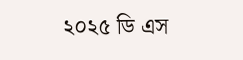২০২৫ ডি এস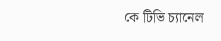কে টিভি চ্যানেল